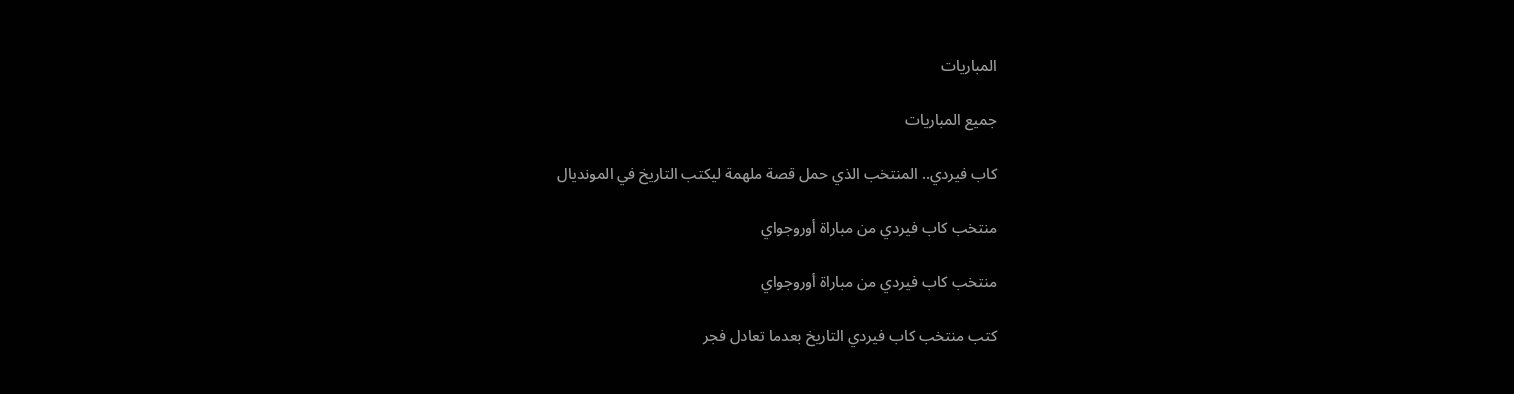المباريات

جميع المباريات

كاب فيردي.. المنتخب الذي حمل قصة ملهمة ليكتب التاريخ في المونديال

منتخب كاب فيردي من مباراة أوروجواي

منتخب كاب فيردي من مباراة أوروجواي

كتب منتخب كاب فيردي التاريخ بعدما تعادل فجر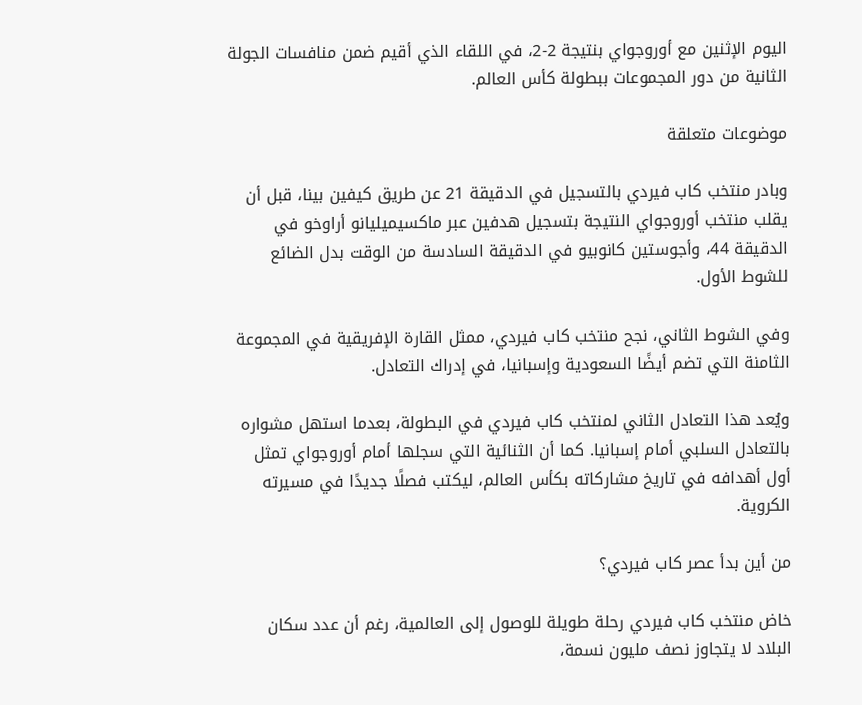اليوم الإثنين مع أوروجواي بنتيجة 2-2، في اللقاء الذي أقيم ضمن منافسات الجولة الثانية من دور المجموعات ببطولة كأس العالم.

موضوعات متعلقة

وبادر منتخب كاب فيردي بالتسجيل في الدقيقة 21 عن طريق كيفين بينا، قبل أن يقلب منتخب أوروجواي النتيجة بتسجيل هدفين عبر ماكسيميليانو أراوخو في الدقيقة 44، وأجوستين كانوبيو في الدقيقة السادسة من الوقت بدل الضائع للشوط الأول.

وفي الشوط الثاني، نجح منتخب كاب فيردي، ممثل القارة الإفريقية في المجموعة الثامنة التي تضم أيضًا السعودية وإسبانيا، في إدراك التعادل.

ويُعد هذا التعادل الثاني لمنتخب كاب فيردي في البطولة، بعدما استهل مشواره بالتعادل السلبي أمام إسبانيا. كما أن الثنائية التي سجلها أمام أوروجواي تمثل أول أهدافه في تاريخ مشاركاته بكأس العالم، ليكتب فصلًا جديدًا في مسيرته الكروية.

من أين بدأ عصر كاب فيردي؟

خاض منتخب كاب فيردي رحلة طويلة للوصول إلى العالمية، رغم أن عدد سكان البلاد لا يتجاوز نصف مليون نسمة،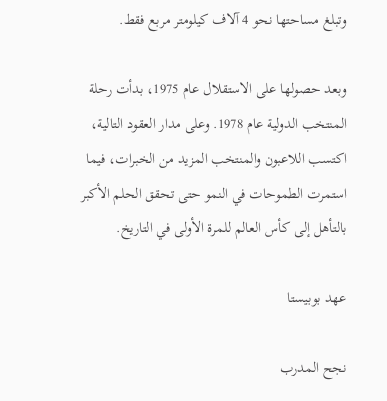وتبلغ مساحتها نحو 4 آلاف كيلومتر مربع فقط.

وبعد حصولها على الاستقلال عام 1975، بدأت رحلة المنتخب الدولية عام 1978. وعلى مدار العقود التالية، اكتسب اللاعبون والمنتخب المزيد من الخبرات، فيما استمرت الطموحات في النمو حتى تحقق الحلم الأكبر بالتأهل إلى كأس العالم للمرة الأولى في التاريخ.

عهد بوبيستا

نجح المدرب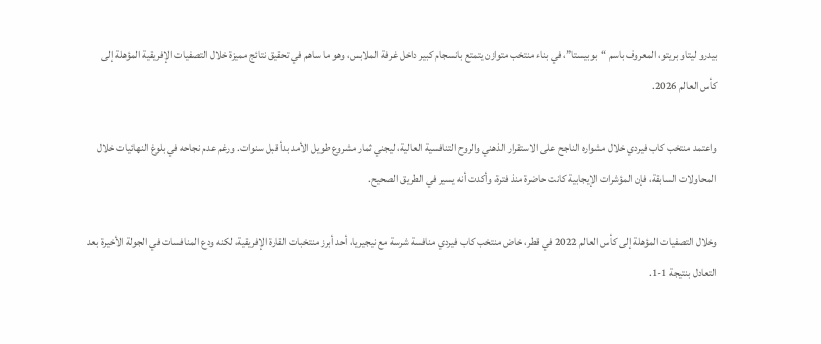بيدرو ليتاو بريتو، المعروف باسم “بوبيستا”، في بناء منتخب متوازن يتمتع بانسجام كبير داخل غرفة الملابس، وهو ما ساهم في تحقيق نتائج مميزة خلال التصفيات الإفريقية المؤهلة إلى كأس العالم 2026.

واعتمد منتخب كاب فيردي خلال مشواره الناجح على الاستقرار الذهني والروح التنافسية العالية، ليجني ثمار مشروع طويل الأمد بدأ قبل سنوات. ورغم عدم نجاحه في بلوغ النهائيات خلال المحاولات السابقة، فإن المؤشرات الإيجابية كانت حاضرة منذ فترة، وأكدت أنه يسير في الطريق الصحيح.

وخلال التصفيات المؤهلة إلى كأس العالم 2022 في قطر، خاض منتخب كاب فيردي منافسة شرسة مع نيجيريا، أحد أبرز منتخبات القارة الإفريقية، لكنه ودع المنافسات في الجولة الأخيرة بعد التعادل بنتيجة 1-1.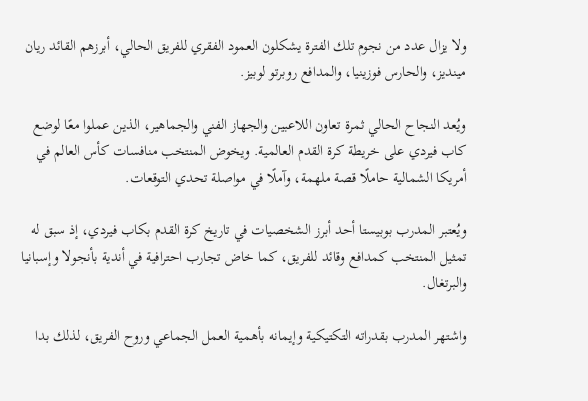ولا يزال عدد من نجوم تلك الفترة يشكلون العمود الفقري للفريق الحالي، أبرزهم القائد ريان مينديز، والحارس فوزينيا، والمدافع روبرتو لوبيز.

ويُعد النجاح الحالي ثمرة تعاون اللاعبين والجهاز الفني والجماهير، الذين عملوا معًا لوضع كاب فيردي على خريطة كرة القدم العالمية. ويخوض المنتخب منافسات كأس العالم في أمريكا الشمالية حاملًا قصة ملهمة، وآملًا في مواصلة تحدي التوقعات.

ويُعتبر المدرب بوبيستا أحد أبرز الشخصيات في تاريخ كرة القدم بكاب فيردي، إذ سبق له تمثيل المنتخب كمدافع وقائد للفريق، كما خاض تجارب احترافية في أندية بأنجولا وإسبانيا والبرتغال.

واشتهر المدرب بقدراته التكتيكية وإيمانه بأهمية العمل الجماعي وروح الفريق، لذلك بدا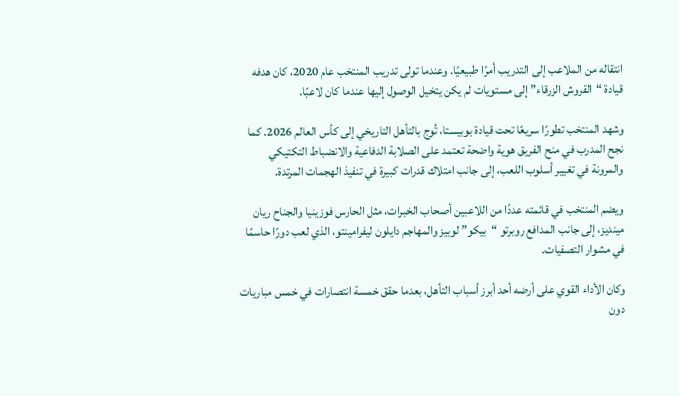انتقاله من الملاعب إلى التدريب أمرًا طبيعيًا. وعندما تولى تدريب المنتخب عام 2020، كان هدفه قيادة “القروش الزرقاء” إلى مستويات لم يكن يتخيل الوصول إليها عندما كان لاعبًا.

وشهد المنتخب تطورًا سريعًا تحت قيادة بوبيستا، تُوج بالتأهل التاريخي إلى كأس العالم 2026. كما نجح المدرب في منح الفريق هوية واضحة تعتمد على الصلابة الدفاعية والانضباط التكتيكي والمرونة في تغيير أسلوب اللعب، إلى جانب امتلاك قدرات كبيرة في تنفيذ الهجمات المرتدة.

ويضم المنتخب في قائمته عددًا من اللاعبين أصحاب الخبرات، مثل الحارس فوزينيا والجناح ريان مينديز، إلى جانب المدافع روبرتو “بيكو” لوبيز والمهاجم دايلون ليفرامينتو، الذي لعب دورًا حاسمًا في مشوار التصفيات.

وكان الأداء القوي على أرضه أحد أبرز أسباب التأهل، بعدما حقق خمسة انتصارات في خمس مباريات دون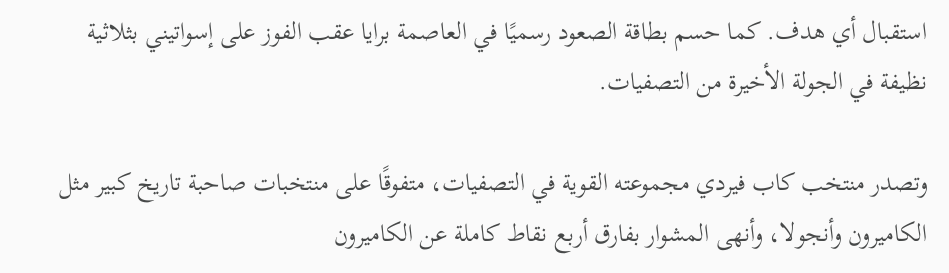استقبال أي هدف. كما حسم بطاقة الصعود رسميًا في العاصمة برايا عقب الفوز على إسواتيني بثلاثية نظيفة في الجولة الأخيرة من التصفيات.

وتصدر منتخب كاب فيردي مجموعته القوية في التصفيات، متفوقًا على منتخبات صاحبة تاريخ كبير مثل الكاميرون وأنجولا، وأنهى المشوار بفارق أربع نقاط كاملة عن الكاميرون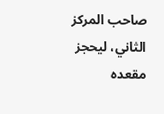صاحب المركز الثاني، ليحجز مقعده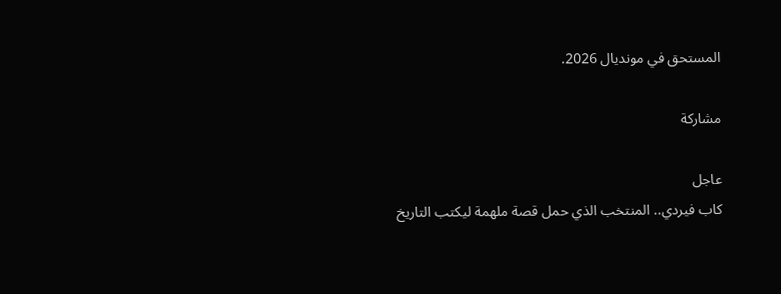المستحق في مونديال 2026.

مشاركة

عاجل
كاب فيردي.. المنتخب الذي حمل قصة ملهمة ليكتب التاريخ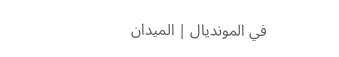في المونديال | الميدان